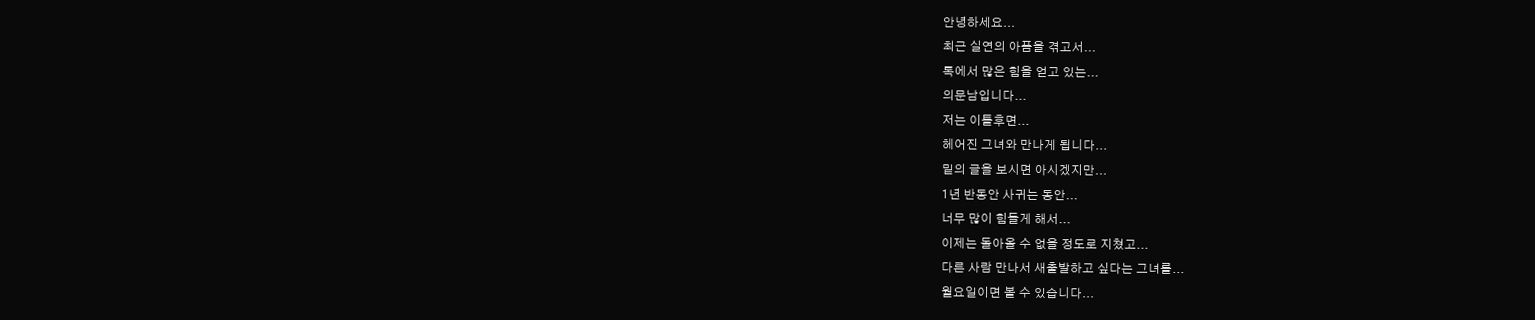안녕하세요...
최근 실연의 아픔을 겪고서...
톡에서 많은 힘을 얻고 있는...
의문남입니다...
저는 이틀후면...
헤어진 그녀와 만나게 됩니다...
밑의 글을 보시면 아시겠지만...
1년 반동안 사귀는 동안...
너무 많이 힘들게 해서...
이제는 돌아올 수 없을 정도로 지쳤고...
다른 사람 만나서 새출발하고 싶다는 그녀를...
월요일이면 볼 수 있습니다...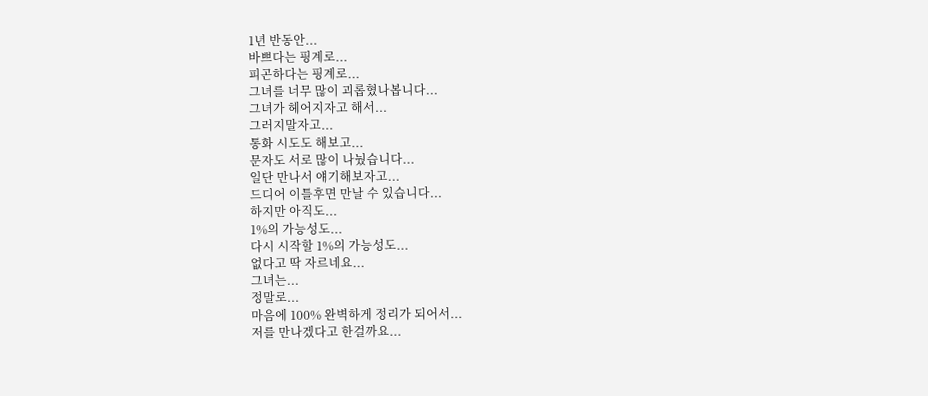1년 반동안...
바쁘다는 핑계로...
피곤하다는 핑계로...
그녀를 너무 많이 괴롭혔나봅니다...
그녀가 헤어지자고 해서...
그러지말자고...
통화 시도도 해보고...
문자도 서로 많이 나눴습니다...
일단 만나서 얘기해보자고...
드디어 이틀후면 만날 수 있습니다...
하지만 아직도...
1%의 가능성도...
다시 시작할 1%의 가능성도...
없다고 딱 자르네요...
그녀는...
정말로...
마음에 100% 완벽하게 정리가 되어서...
저를 만나겠다고 한걸까요...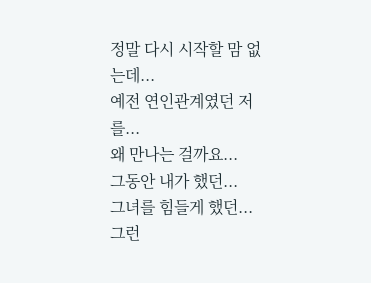정말 다시 시작할 맘 없는데...
예전 연인관계였던 저를...
왜 만나는 걸까요...
그동안 내가 했던...
그녀를 힘들게 했던...
그런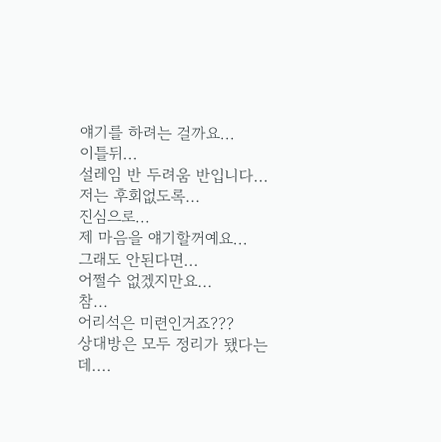얘기를 하려는 걸까요...
이틀뒤...
설레임 반 두려움 반입니다...
저는 후회없도록...
진심으로...
제 마음을 얘기할꺼예요...
그래도 안된다면...
어쩔수 없겠지만요...
참...
어리석은 미련인거죠???
상대방은 모두 정리가 됐다는데....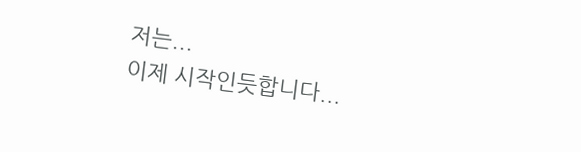저는...
이제 시작인듯합니다...